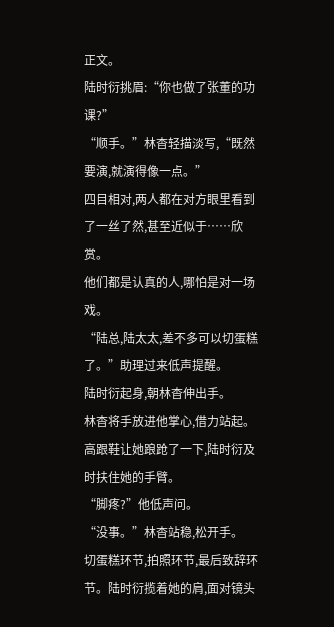正文。
陆时衍挑眉:“你也做了张董的功课?”
“顺手。”林杳轻描淡写,“既然要演,就演得像一点。”
四目相对,两人都在对方眼里看到了一丝了然,甚至近似于……欣赏。
他们都是认真的人,哪怕是对一场戏。
“陆总,陆太太,差不多可以切蛋糕了。”助理过来低声提醒。
陆时衍起身,朝林杳伸出手。
林杳将手放进他掌心,借力站起。高跟鞋让她踉跄了一下,陆时衍及时扶住她的手臂。
“脚疼?”他低声问。
“没事。”林杳站稳,松开手。
切蛋糕环节,拍照环节,最后致辞环节。陆时衍揽着她的肩,面对镜头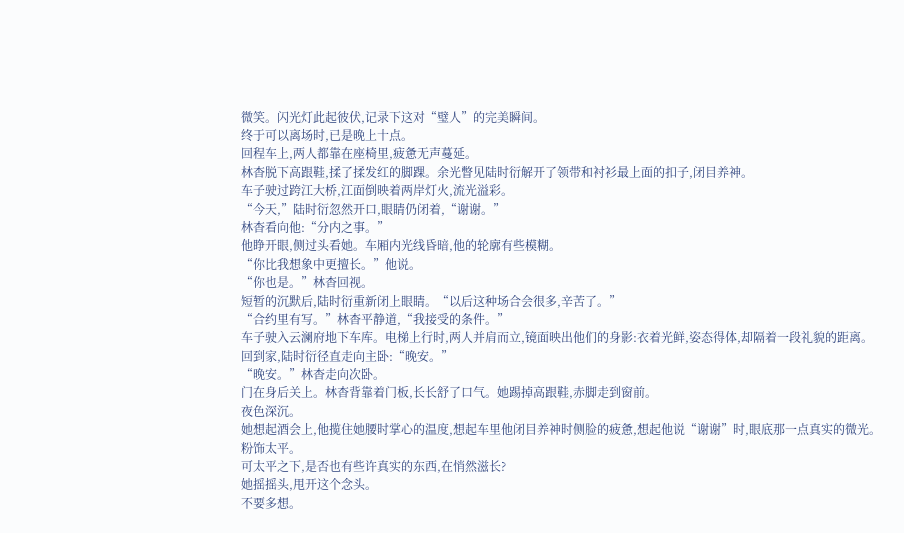微笑。闪光灯此起彼伏,记录下这对“璧人”的完美瞬间。
终于可以离场时,已是晚上十点。
回程车上,两人都靠在座椅里,疲惫无声蔓延。
林杳脱下高跟鞋,揉了揉发红的脚踝。余光瞥见陆时衍解开了领带和衬衫最上面的扣子,闭目养神。
车子驶过跨江大桥,江面倒映着两岸灯火,流光溢彩。
“今天,”陆时衍忽然开口,眼睛仍闭着,“谢谢。”
林杳看向他:“分内之事。”
他睁开眼,侧过头看她。车厢内光线昏暗,他的轮廓有些模糊。
“你比我想象中更擅长。”他说。
“你也是。”林杳回视。
短暂的沉默后,陆时衍重新闭上眼睛。“以后这种场合会很多,辛苦了。”
“合约里有写。”林杳平静道,“我接受的条件。”
车子驶入云澜府地下车库。电梯上行时,两人并肩而立,镜面映出他们的身影:衣着光鲜,姿态得体,却隔着一段礼貌的距离。
回到家,陆时衍径直走向主卧:“晚安。”
“晚安。”林杳走向次卧。
门在身后关上。林杳背靠着门板,长长舒了口气。她踢掉高跟鞋,赤脚走到窗前。
夜色深沉。
她想起酒会上,他揽住她腰时掌心的温度,想起车里他闭目养神时侧脸的疲惫,想起他说“谢谢”时,眼底那一点真实的微光。
粉饰太平。
可太平之下,是否也有些许真实的东西,在悄然滋长?
她摇摇头,甩开这个念头。
不要多想。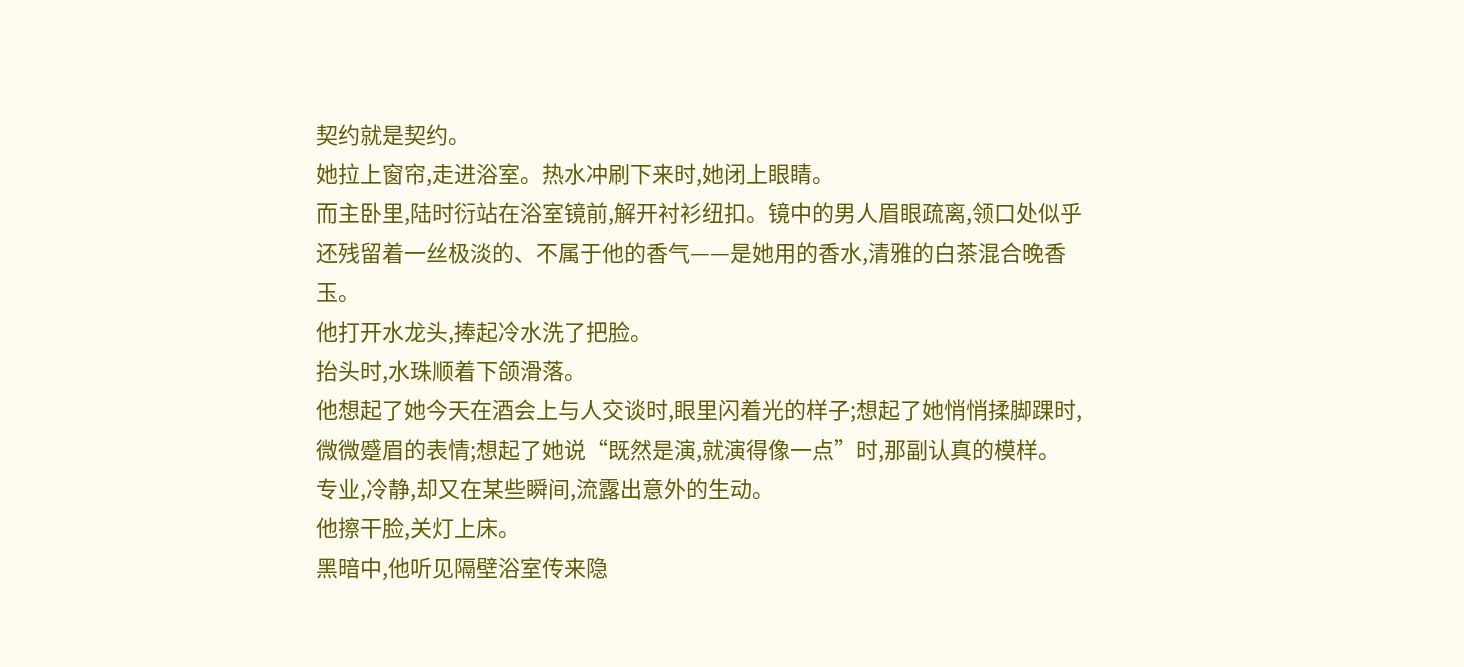契约就是契约。
她拉上窗帘,走进浴室。热水冲刷下来时,她闭上眼睛。
而主卧里,陆时衍站在浴室镜前,解开衬衫纽扣。镜中的男人眉眼疏离,领口处似乎还残留着一丝极淡的、不属于他的香气——是她用的香水,清雅的白茶混合晚香玉。
他打开水龙头,捧起冷水洗了把脸。
抬头时,水珠顺着下颌滑落。
他想起了她今天在酒会上与人交谈时,眼里闪着光的样子;想起了她悄悄揉脚踝时,微微蹙眉的表情;想起了她说“既然是演,就演得像一点”时,那副认真的模样。
专业,冷静,却又在某些瞬间,流露出意外的生动。
他擦干脸,关灯上床。
黑暗中,他听见隔壁浴室传来隐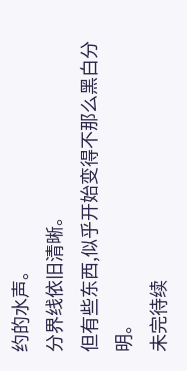约的水声。
分界线依旧清晰。
但有些东西,似乎开始变得不那么黑白分明。
未完待续